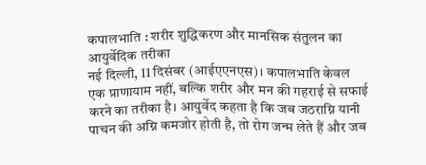कपालभाति : शरीर शुद्धिकरण और मानसिक संतुलन का आयुर्वेदिक तरीका
नई दिल्ली, 11 दिसंबर (आईएएनएस)। कपालभाति केवल एक प्राणायाम नहीं, बल्कि शरीर और मन की गहराई से सफाई करने का तरीका है। आयुर्वेद कहता है कि जब जठराग्नि यानी पाचन की अग्नि कमजोर होती है, तो रोग जन्म लेते हैं और जब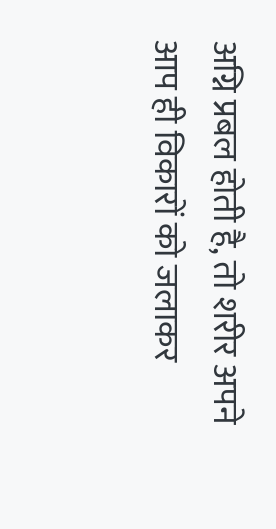अग्नि प्रबल होती है, तो शरीर अपने आप ही विकारों को जलाकर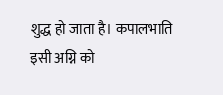शुद्ध हो जाता है। कपालभाति इसी अग्नि को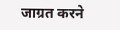जाग्रत करने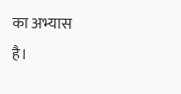का अभ्यास है।